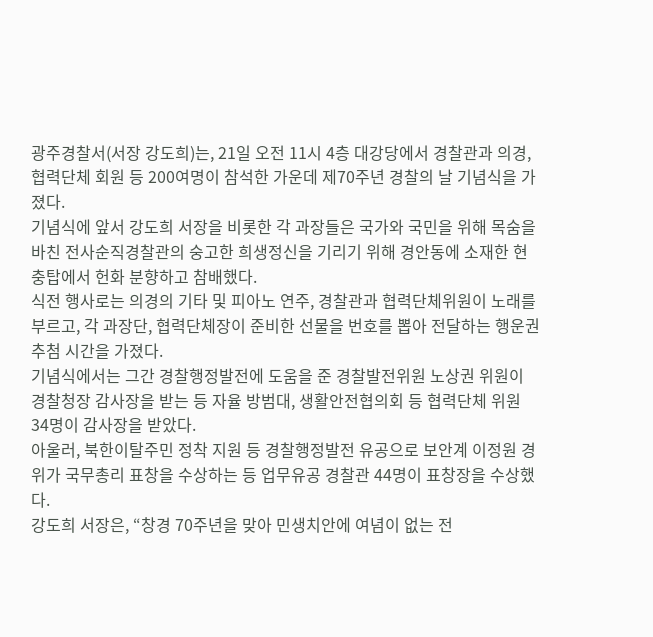광주경찰서(서장 강도희)는, 21일 오전 11시 4층 대강당에서 경찰관과 의경, 협력단체 회원 등 200여명이 참석한 가운데 제70주년 경찰의 날 기념식을 가졌다.
기념식에 앞서 강도희 서장을 비롯한 각 과장들은 국가와 국민을 위해 목숨을 바친 전사순직경찰관의 숭고한 희생정신을 기리기 위해 경안동에 소재한 현충탑에서 헌화 분향하고 참배했다.
식전 행사로는 의경의 기타 및 피아노 연주, 경찰관과 협력단체위원이 노래를 부르고, 각 과장단, 협력단체장이 준비한 선물을 번호를 뽑아 전달하는 행운권 추첨 시간을 가졌다.
기념식에서는 그간 경찰행정발전에 도움을 준 경찰발전위원 노상권 위원이 경찰청장 감사장을 받는 등 자율 방범대, 생활안전협의회 등 협력단체 위원 34명이 감사장을 받았다.
아울러, 북한이탈주민 정착 지원 등 경찰행정발전 유공으로 보안계 이정원 경위가 국무총리 표창을 수상하는 등 업무유공 경찰관 44명이 표창장을 수상했다.
강도희 서장은, “창경 70주년을 맞아 민생치안에 여념이 없는 전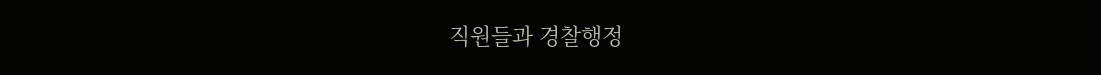직원들과 경찰행정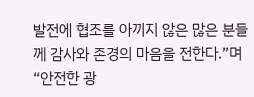발전에 협조를 아끼지 않은 많은 분들께 감사와 존경의 마음을 전한다.”며 “안전한 광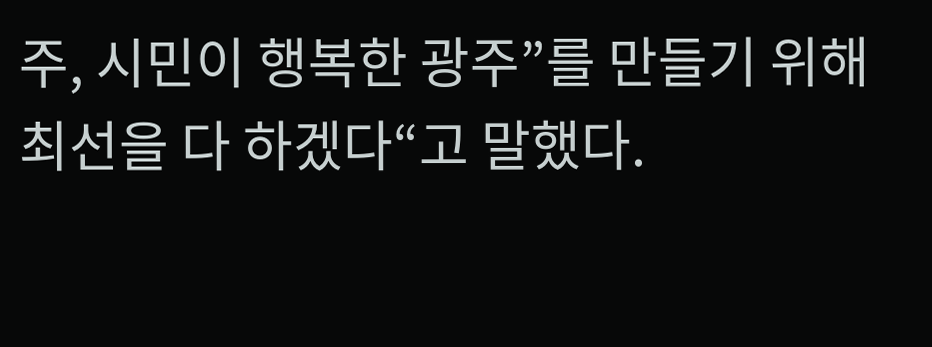주, 시민이 행복한 광주”를 만들기 위해 최선을 다 하겠다“고 말했다.